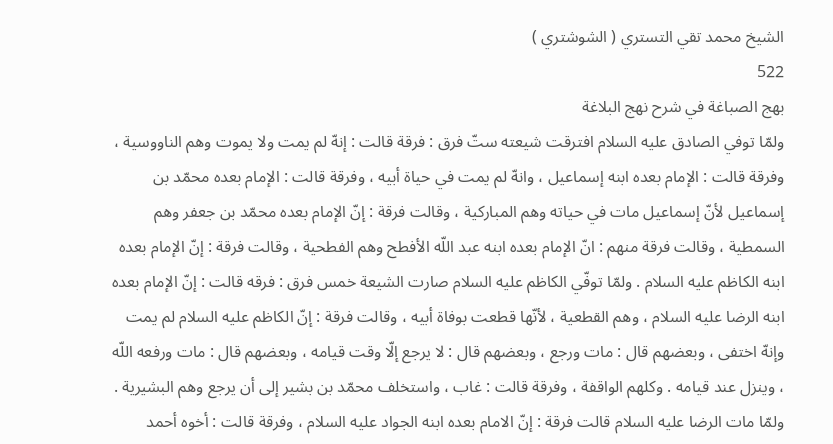الشيخ محمد تقي التستري ( الشوشتري )
522
بهج الصباغة في شرح نهج البلاغة
ولمّا توفي الصادق عليه السلام افترقت شيعته ستّ فرق : فرقة قالت : إنهّ لم يمت ولا يموت وهم الناووسية ، وفرقة قالت : الإمام بعده ابنه إسماعيل ، وانهّ لم يمت في حياة أبيه ، وفرقة قالت : الإمام بعده محمّد بن إسماعيل لأنّ إسماعيل مات في حياته وهم المباركية ، وقالت فرقة : إنّ الإمام بعده محمّد بن جعفر وهم السمطية ، وقالت فرقة منهم : انّ الإمام بعده ابنه عبد اللّه الأفطح وهم الفطحية ، وقالت فرقة : إنّ الإمام بعده ابنه الكاظم عليه السلام . ولمّا توفّي الكاظم عليه السلام صارت الشيعة خمس فرق : فرقه قالت : إنّ الإمام بعده ابنه الرضا عليه السلام ، وهم القطعية ، لأنّها قطعت بوفاة أبيه ، وقالت فرقة : إنّ الكاظم عليه السلام لم يمت وإنهّ اختفى ، وبعضهم قال : مات ورجع ، وبعضهم قال : لا يرجع إلّا وقت قيامه ، وبعضهم قال : مات ورفعه اللّه ، وينزل عند قيامه . وكلهم الواقفة ، وفرقة قالت : غاب ، واستخلف محمّد بن بشير إلى أن يرجع وهم البشيرية . ولمّا مات الرضا عليه السلام قالت فرقة : إنّ الامام بعده ابنه الجواد عليه السلام ، وفرقة قالت : أخوه أحمد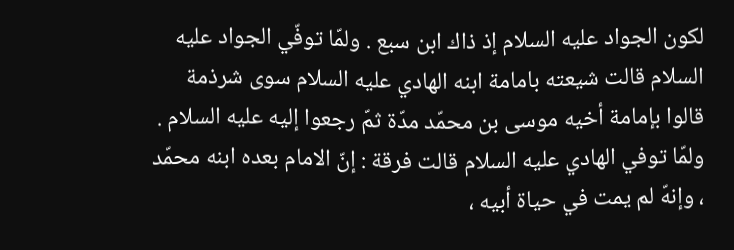لكون الجواد عليه السلام إذ ذاك ابن سبع . ولمّا توفّي الجواد عليه السلام قالت شيعته بامامة ابنه الهادي عليه السلام سوى شرذمة قالوا بإمامة أخيه موسى بن محمّد مدّة ثمّ رجعوا إليه عليه السلام . ولمّا توفي الهادي عليه السلام قالت فرقة : إنّ الامام بعده ابنه محمّد ، وإنهّ لم يمت في حياة أبيه ،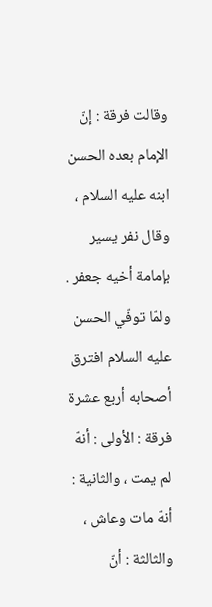وقالت فرقة : إنّ الإمام بعده الحسن ابنه عليه السلام ، وقال نفر يسير بإمامة أخيه جعفر . ولمّا توفّي الحسن عليه السلام افترق أصحابه أربع عشرة فرقة : الأولى : أنهّ لم يمت ، والثانية : أنهّ مات وعاش ، والثالثة : أنّ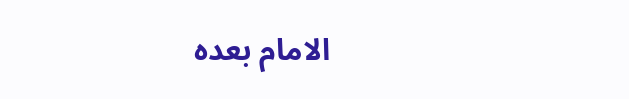الامام بعده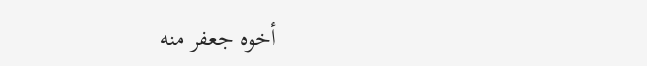أخوه جعفر منه